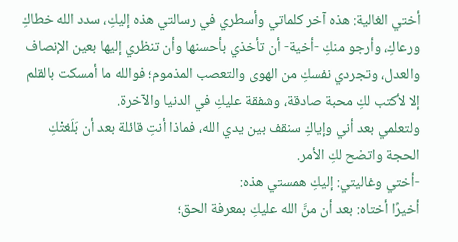أختي الغالية: هذه آخر كلماتي وأسطري في رسالتي هذه إليكِ، سدد الله خطاكِ ورعاكِ، وأرجو منكِ -أخية- أن تأخذي بأحسنها وأن تنظري إليها بعين الإنصاف والعدل، وتجردي نفسكِ من الهوى والتعصب المذموم؛ فوالله ما أمسكت بالقلم إلا لأكتب لكِ محبة صادقة، وشفقة عليكِ في الدنيا والآخرة.
ولتعلمي بعد أني وإياكِ سنقف بين يدي الله، فماذا أنتِ قائلة بعد أن بَلَغتْكِ الحجة واتضح لكِ الأمر.
-أختي وغاليتي: إليكِ همستي هذه:
أخيرًا أختاه: بعد أن منَّ الله عليكِ بمعرفة الحق؛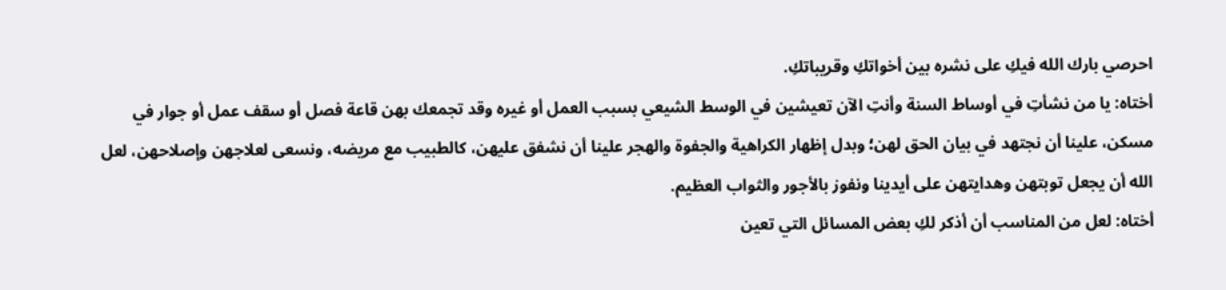احرصي بارك الله فيكِ على نشره بين أخواتكِ وقريباتكِ.
أختاه: يا من نشأتِ في أوساط السنة وأنتِ الآن تعيشين في الوسط الشيعي بسبب العمل أو غيره وقد تجمعك بهن قاعة فصل أو سقف عمل أو جوار في مسكن، علينا أن نجتهد في بيان الحق لهن؛ وبدل إظهار الكراهية والجفوة والهجر علينا أن نشفق عليهن، كالطبيب مع مريضه، ونسعى لعلاجهن وإصلاحهن، لعل الله أن يجعل توبتهن وهدايتهن على أيدينا ونفوز بالأجور والثواب العظيم.
أختاه: لعل من المناسب أن أذكر لكِ بعض المسائل التي تعين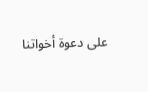على دعوة أخواتنا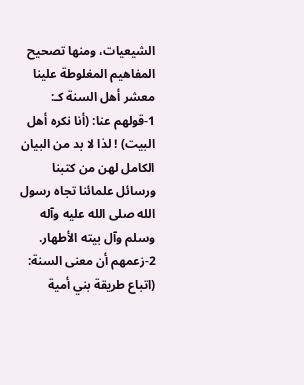الشيعيات، ومنها تصحيح المفاهيم المغلوطة علينا معشر أهل السنة كـ:
1-قولهم عنا: (أنا نكره أهل البيت) ! لذا لا بد من البيان الكامل لهن من كتبنا ورسائل علمائنا تجاه رسول الله صلى الله عليه وآله وسلم وآل بيته الأطهار.
2-زعمهم أن معنى السنة: (اتباع طريقة بني أمية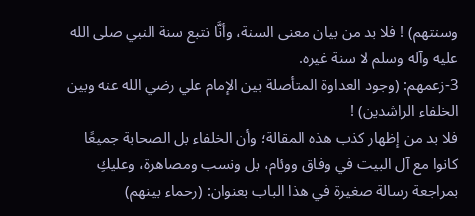وسنتهم) ! فلا بد من بيان معنى السنة، وأنَّا نتبع سنة النبي صلى الله عليه وآله وسلم لا سنة غيره.
3-زعمهم: (وجود العداوة المتأصلة بين الإمام علي رضي الله عنه وبين الخلفاء الراشدين) !
فلا بد من إظهار كذب هذه المقالة؛ وأن الخلفاء بل الصحابة جميعًا كانوا مع آل البيت في وفاق ووئام، بل ونسب ومصاهرة، وعليكِ بمراجعة رسالة صغيرة في هذا الباب بعنوان: (رحماء بينهم)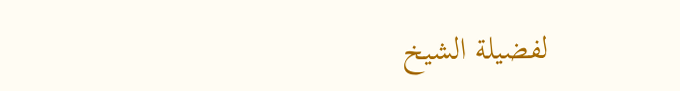لفضيلة الشيخ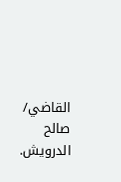القاضي/ صالح الدرويش.